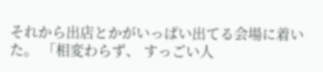それから出店とかがいっぱい出てる会場に着いた。 「相変わらず、 すっごい人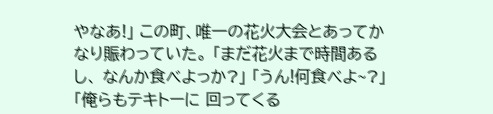やなあ!」 この町、唯一の花火大会とあってかなり賑わっていた。 「まだ花火まで時間あるし、 なんか食べよっか?」 「うん!何食べよ~?」 「俺らもテキトーに 回ってくる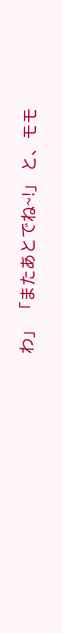わ」 「またあとでね~!」 と、モモ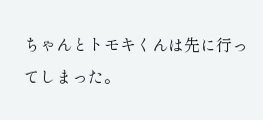ちゃんとトモキくんは先に行ってしまった。